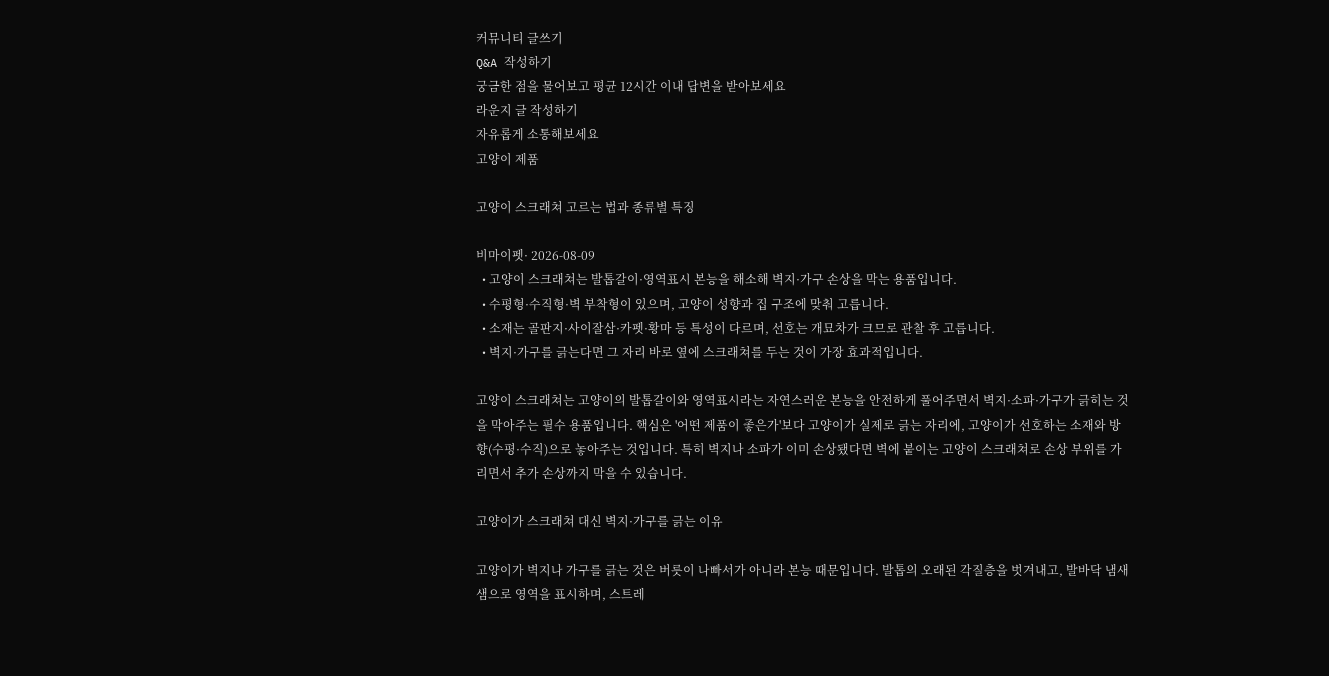커뮤니티 글쓰기
Q&A 작성하기
궁금한 점을 물어보고 평균 12시간 이내 답변을 받아보세요
라운지 글 작성하기
자유롭게 소통해보세요
고양이 제품

고양이 스크래쳐 고르는 법과 종류별 특징

비마이펫· 2026-08-09
  • 고양이 스크래쳐는 발톱갈이·영역표시 본능을 해소해 벽지·가구 손상을 막는 용품입니다.
  • 수평형·수직형·벽 부착형이 있으며, 고양이 성향과 집 구조에 맞춰 고릅니다.
  • 소재는 골판지·사이잘삼·카펫·황마 등 특성이 다르며, 선호는 개묘차가 크므로 관찰 후 고릅니다.
  • 벽지·가구를 긁는다면 그 자리 바로 옆에 스크래쳐를 두는 것이 가장 효과적입니다.

고양이 스크래쳐는 고양이의 발톱갈이와 영역표시라는 자연스러운 본능을 안전하게 풀어주면서 벽지·소파·가구가 긁히는 것을 막아주는 필수 용품입니다. 핵심은 '어떤 제품이 좋은가'보다 고양이가 실제로 긁는 자리에, 고양이가 선호하는 소재와 방향(수평·수직)으로 놓아주는 것입니다. 특히 벽지나 소파가 이미 손상됐다면 벽에 붙이는 고양이 스크래쳐로 손상 부위를 가리면서 추가 손상까지 막을 수 있습니다.

고양이가 스크래쳐 대신 벽지·가구를 긁는 이유

고양이가 벽지나 가구를 긁는 것은 버릇이 나빠서가 아니라 본능 때문입니다. 발톱의 오래된 각질층을 벗겨내고, 발바닥 냄새샘으로 영역을 표시하며, 스트레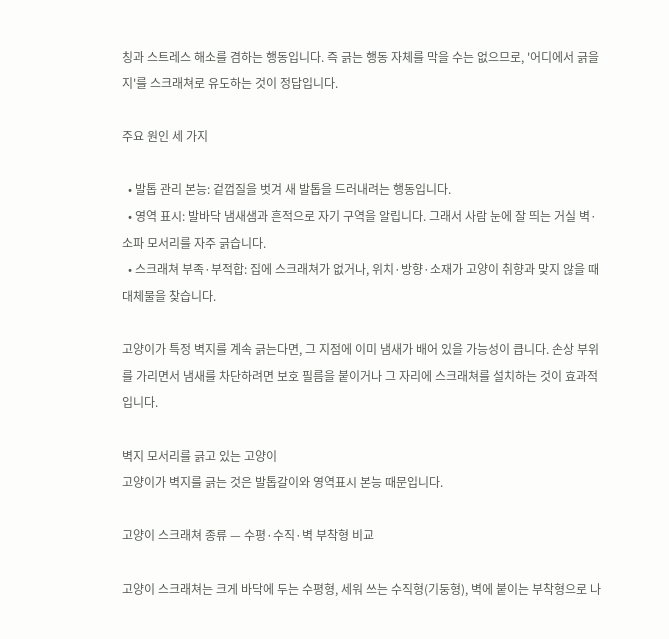칭과 스트레스 해소를 겸하는 행동입니다. 즉 긁는 행동 자체를 막을 수는 없으므로, '어디에서 긁을지'를 스크래쳐로 유도하는 것이 정답입니다.

주요 원인 세 가지

  • 발톱 관리 본능: 겉껍질을 벗겨 새 발톱을 드러내려는 행동입니다.
  • 영역 표시: 발바닥 냄새샘과 흔적으로 자기 구역을 알립니다. 그래서 사람 눈에 잘 띄는 거실 벽·소파 모서리를 자주 긁습니다.
  • 스크래쳐 부족·부적합: 집에 스크래쳐가 없거나, 위치·방향·소재가 고양이 취향과 맞지 않을 때 대체물을 찾습니다.

고양이가 특정 벽지를 계속 긁는다면, 그 지점에 이미 냄새가 배어 있을 가능성이 큽니다. 손상 부위를 가리면서 냄새를 차단하려면 보호 필름을 붙이거나 그 자리에 스크래쳐를 설치하는 것이 효과적입니다.

벽지 모서리를 긁고 있는 고양이
고양이가 벽지를 긁는 것은 발톱갈이와 영역표시 본능 때문입니다.

고양이 스크래쳐 종류 — 수평·수직·벽 부착형 비교

고양이 스크래쳐는 크게 바닥에 두는 수평형, 세워 쓰는 수직형(기둥형), 벽에 붙이는 부착형으로 나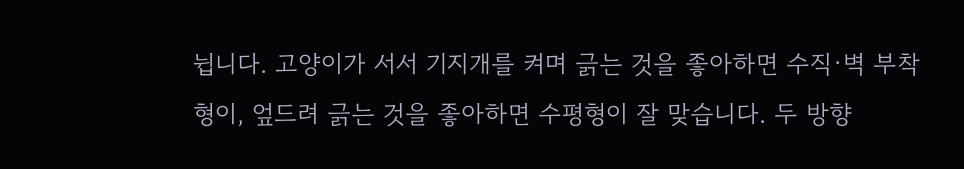뉩니다. 고양이가 서서 기지개를 켜며 긁는 것을 좋아하면 수직·벽 부착형이, 엎드려 긁는 것을 좋아하면 수평형이 잘 맞습니다. 두 방향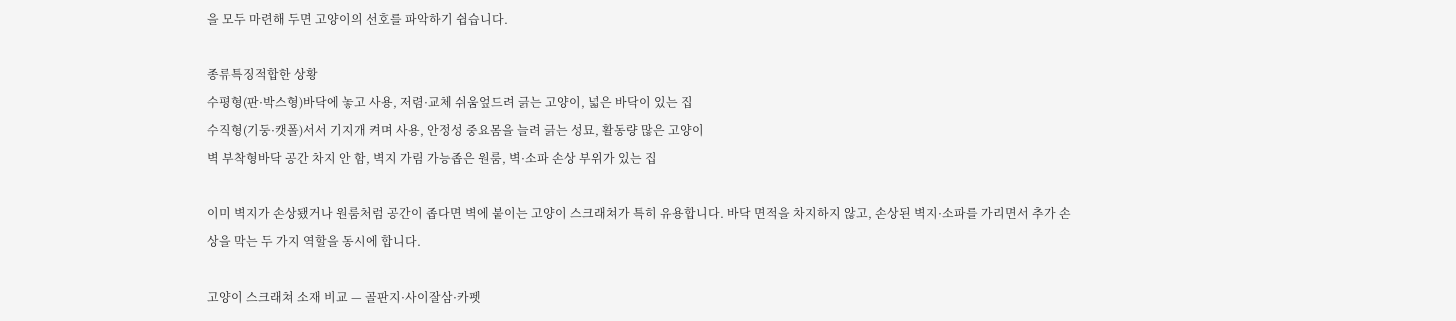을 모두 마련해 두면 고양이의 선호를 파악하기 쉽습니다.

종류특징적합한 상황
수평형(판·박스형)바닥에 놓고 사용, 저렴·교체 쉬움엎드려 긁는 고양이, 넓은 바닥이 있는 집
수직형(기둥·캣폴)서서 기지개 켜며 사용, 안정성 중요몸을 늘려 긁는 성묘, 활동량 많은 고양이
벽 부착형바닥 공간 차지 안 함, 벽지 가림 가능좁은 원룸, 벽·소파 손상 부위가 있는 집

이미 벽지가 손상됐거나 원룸처럼 공간이 좁다면 벽에 붙이는 고양이 스크래쳐가 특히 유용합니다. 바닥 면적을 차지하지 않고, 손상된 벽지·소파를 가리면서 추가 손상을 막는 두 가지 역할을 동시에 합니다.

고양이 스크래쳐 소재 비교 — 골판지·사이잘삼·카펫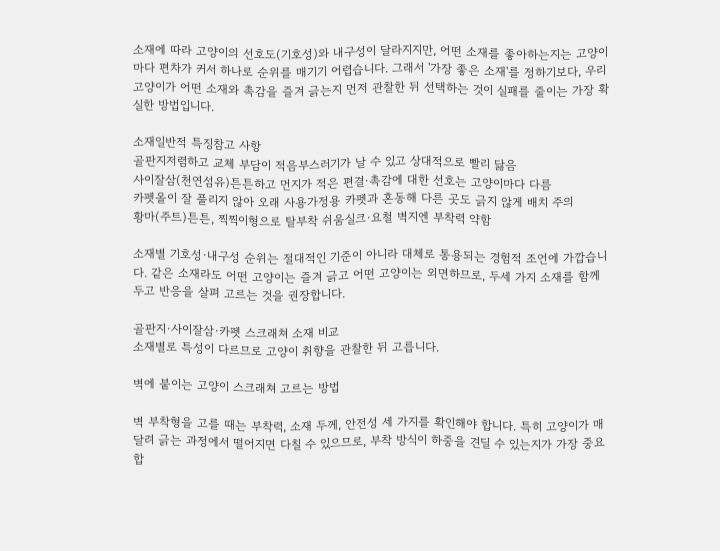소재에 따라 고양이의 선호도(기호성)와 내구성이 달라지지만, 어떤 소재를 좋아하는지는 고양이마다 편차가 커서 하나로 순위를 매기기 어렵습니다. 그래서 '가장 좋은 소재'를 정하기보다, 우리 고양이가 어떤 소재와 촉감을 즐겨 긁는지 먼저 관찰한 뒤 선택하는 것이 실패를 줄이는 가장 확실한 방법입니다.

소재일반적 특징참고 사항
골판지저렴하고 교체 부담이 적음부스러기가 날 수 있고 상대적으로 빨리 닳음
사이잘삼(천연섬유)튼튼하고 먼지가 적은 편결·촉감에 대한 선호는 고양이마다 다름
카펫올이 잘 풀리지 않아 오래 사용가정용 카펫과 혼동해 다른 곳도 긁지 않게 배치 주의
황마(주트)튼튼, 찍찍이형으로 탈부착 쉬움실크·요철 벽지엔 부착력 약함

소재별 기호성·내구성 순위는 절대적인 기준이 아니라 대체로 통용되는 경험적 조언에 가깝습니다. 같은 소재라도 어떤 고양이는 즐겨 긁고 어떤 고양이는 외면하므로, 두세 가지 소재를 함께 두고 반응을 살펴 고르는 것을 권장합니다.

골판지·사이잘삼·카펫 스크래쳐 소재 비교
소재별로 특성이 다르므로 고양이 취향을 관찰한 뒤 고릅니다.

벽에 붙이는 고양이 스크래쳐 고르는 방법

벽 부착형을 고를 때는 부착력, 소재 두께, 안전성 세 가지를 확인해야 합니다. 특히 고양이가 매달려 긁는 과정에서 떨어지면 다칠 수 있으므로, 부착 방식이 하중을 견딜 수 있는지가 가장 중요합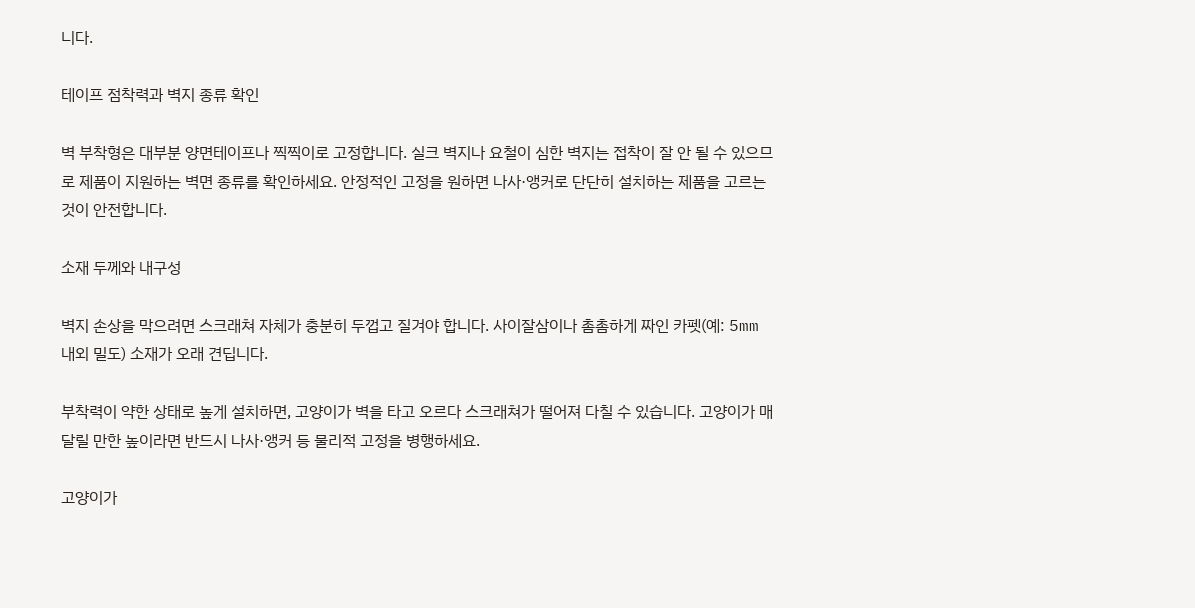니다.

테이프 점착력과 벽지 종류 확인

벽 부착형은 대부분 양면테이프나 찍찍이로 고정합니다. 실크 벽지나 요철이 심한 벽지는 접착이 잘 안 될 수 있으므로 제품이 지원하는 벽면 종류를 확인하세요. 안정적인 고정을 원하면 나사·앵커로 단단히 설치하는 제품을 고르는 것이 안전합니다.

소재 두께와 내구성

벽지 손상을 막으려면 스크래쳐 자체가 충분히 두껍고 질겨야 합니다. 사이잘삼이나 촘촘하게 짜인 카펫(예: 5mm 내외 밀도) 소재가 오래 견딥니다.

부착력이 약한 상태로 높게 설치하면, 고양이가 벽을 타고 오르다 스크래쳐가 떨어져 다칠 수 있습니다. 고양이가 매달릴 만한 높이라면 반드시 나사·앵커 등 물리적 고정을 병행하세요.

고양이가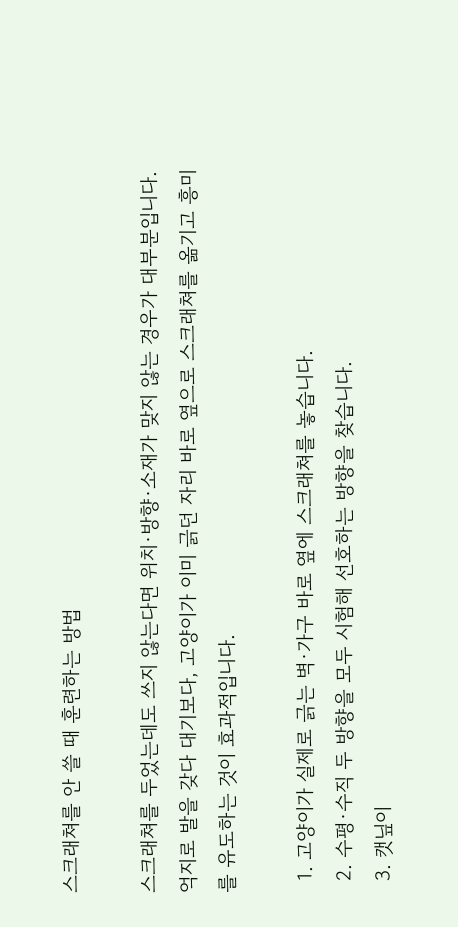스크래쳐를 안 쓸 때 훈련하는 방법

스크래쳐를 두었는데도 쓰지 않는다면 위치·방향·소재가 맞지 않는 경우가 대부분입니다. 억지로 발을 갖다 대기보다, 고양이가 이미 긁던 자리 바로 옆으로 스크래쳐를 옮기고 흥미를 유도하는 것이 효과적입니다.

  1. 고양이가 실제로 긁는 벽·가구 바로 옆에 스크래쳐를 놓습니다.
  2. 수평·수직 두 방향을 모두 시험해 선호하는 방향을 찾습니다.
  3. 캣닢이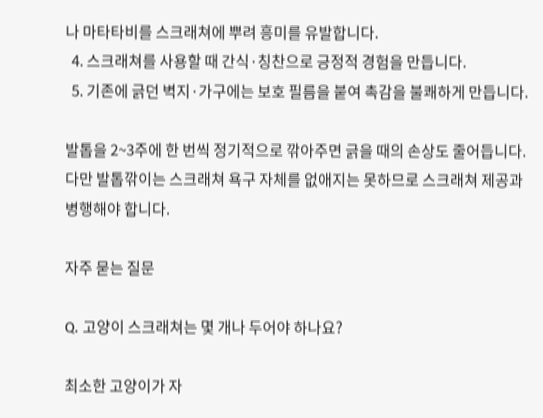나 마타타비를 스크래쳐에 뿌려 흥미를 유발합니다.
  4. 스크래쳐를 사용할 때 간식·칭찬으로 긍정적 경험을 만듭니다.
  5. 기존에 긁던 벽지·가구에는 보호 필름을 붙여 촉감을 불쾌하게 만듭니다.

발톱을 2~3주에 한 번씩 정기적으로 깎아주면 긁을 때의 손상도 줄어듭니다. 다만 발톱깎이는 스크래쳐 욕구 자체를 없애지는 못하므로 스크래쳐 제공과 병행해야 합니다.

자주 묻는 질문

Q. 고양이 스크래쳐는 몇 개나 두어야 하나요?

최소한 고양이가 자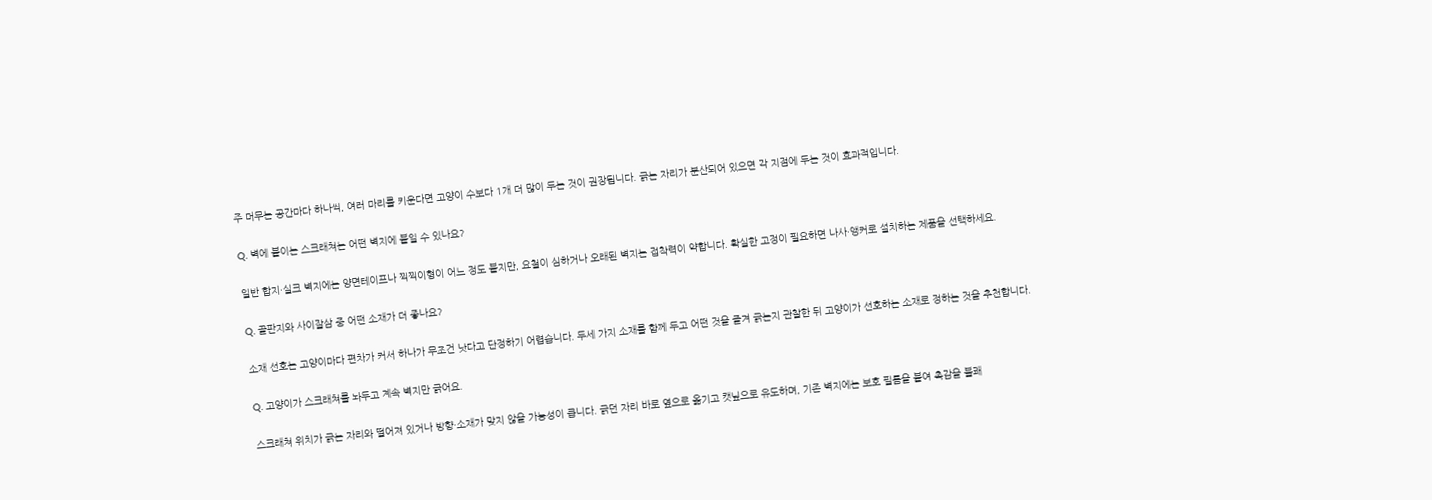주 머무는 공간마다 하나씩, 여러 마리를 키운다면 고양이 수보다 1개 더 많이 두는 것이 권장됩니다. 긁는 자리가 분산되어 있으면 각 지점에 두는 것이 효과적입니다.

Q. 벽에 붙이는 스크래쳐는 어떤 벽지에 붙일 수 있나요?

일반 합지·실크 벽지에는 양면테이프나 찍찍이형이 어느 정도 붙지만, 요철이 심하거나 오래된 벽지는 접착력이 약합니다. 확실한 고정이 필요하면 나사·앵커로 설치하는 제품을 선택하세요.

Q. 골판지와 사이잘삼 중 어떤 소재가 더 좋나요?

소재 선호는 고양이마다 편차가 커서 하나가 무조건 낫다고 단정하기 어렵습니다. 두세 가지 소재를 함께 두고 어떤 것을 즐겨 긁는지 관찰한 뒤 고양이가 선호하는 소재로 정하는 것을 추천합니다.

Q. 고양이가 스크래쳐를 놔두고 계속 벽지만 긁어요.

스크래쳐 위치가 긁는 자리와 떨어져 있거나 방향·소재가 맞지 않을 가능성이 큽니다. 긁던 자리 바로 옆으로 옮기고 캣닢으로 유도하며, 기존 벽지에는 보호 필름을 붙여 촉감을 불쾌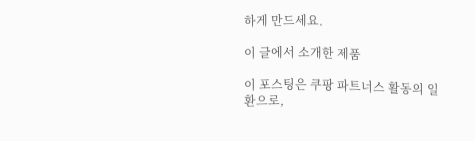하게 만드세요.

이 글에서 소개한 제품

이 포스팅은 쿠팡 파트너스 활동의 일환으로,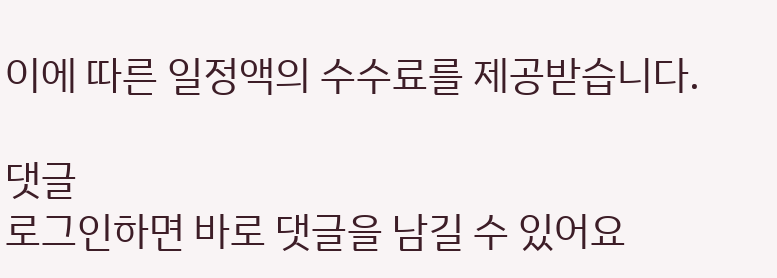이에 따른 일정액의 수수료를 제공받습니다.

댓글
로그인하면 바로 댓글을 남길 수 있어요